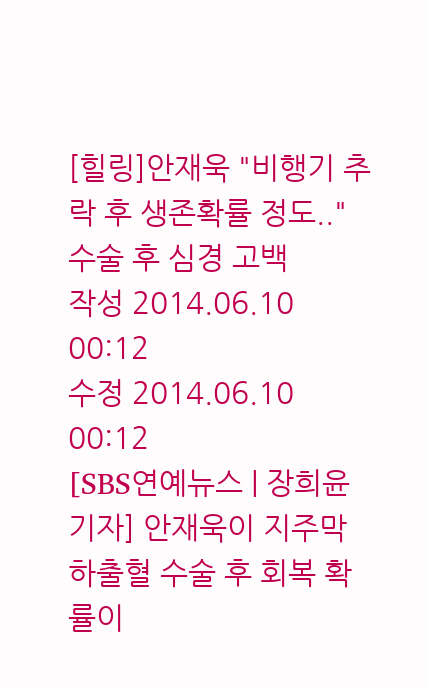[힐링]안재욱 "비행기 추락 후 생존확률 정도.." 수술 후 심경 고백
작성 2014.06.10 00:12
수정 2014.06.10 00:12
[SBS연예뉴스 | 장희윤 기자] 안재욱이 지주막하출혈 수술 후 회복 확률이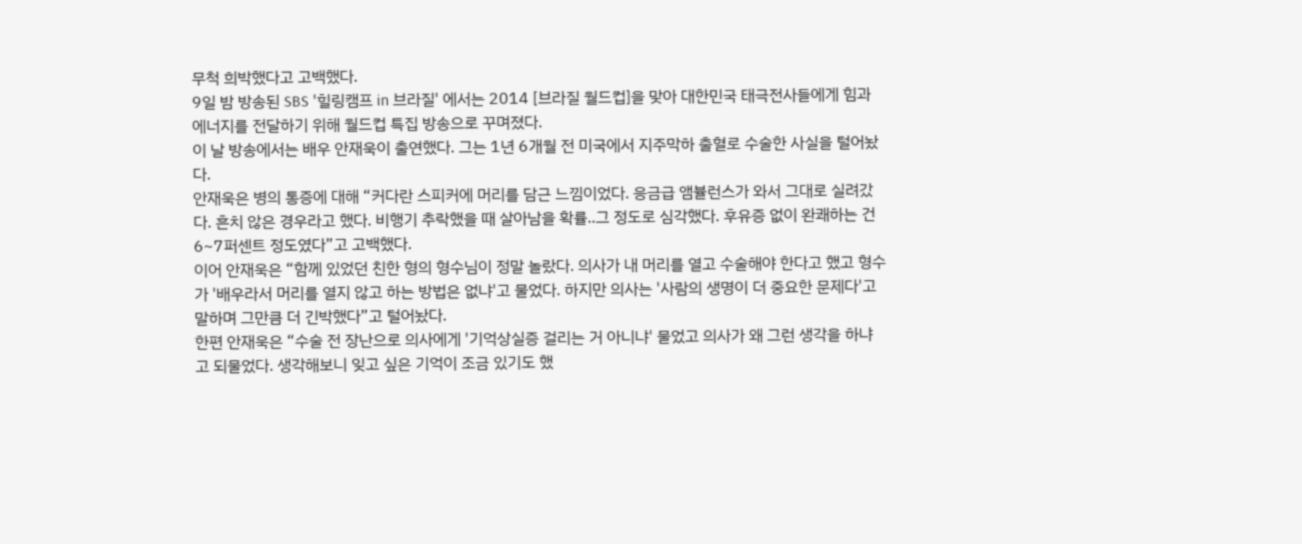무척 희박했다고 고백했다.
9일 밤 방송된 SBS '힐링캠프 in 브라질' 에서는 2014 [브라질 월드컵]을 맞아 대한민국 태극전사들에게 힘과 에너지를 전달하기 위해 월드컵 특집 방송으로 꾸며졌다.
이 날 방송에서는 배우 안재욱이 출연했다. 그는 1년 6개월 전 미국에서 지주막하 출혈로 수술한 사실을 털어놨다.
안재욱은 병의 통증에 대해 “커다란 스피커에 머리를 담근 느낌이었다. 응금급 앰뷸런스가 와서 그대로 실려갔다. 흔치 않은 경우라고 했다. 비행기 추락했을 때 살아남을 확률..그 정도로 심각했다. 후유증 없이 완쾌하는 건 6~7퍼센트 정도였다”고 고백했다.
이어 안재욱은 “함께 있었던 친한 형의 형수님이 정말 놀랐다. 의사가 내 머리를 열고 수술해야 한다고 했고 형수가 '배우라서 머리를 열지 않고 하는 방법은 없냐'고 물었다. 하지만 의사는 '사람의 생명이 더 중요한 문제다'고 말하며 그만큼 더 긴박했다”고 털어놨다.
한편 안재욱은 “수술 전 장난으로 의사에게 '기억상실증 걸리는 거 아니냐' 물었고 의사가 왜 그런 생각을 하냐 고 되물었다. 생각해보니 잊고 싶은 기억이 조금 있기도 했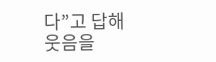다”고 답해 웃음을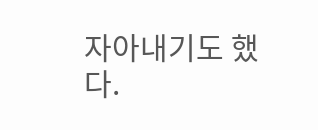자아내기도 했다.